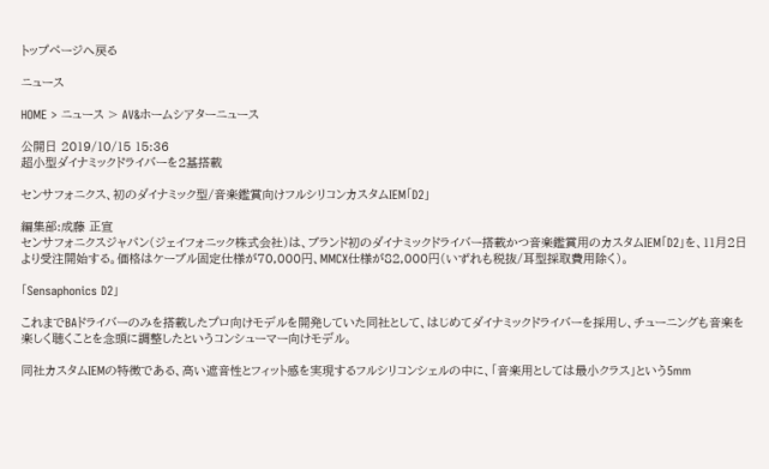トップページへ戻る

ニュース

HOME > ニュース > AV&ホームシアターニュース

公開日 2019/10/15 15:36
超小型ダイナミックドライバーを2基搭載

センサフォニクス、初のダイナミック型/音楽鑑賞向けフルシリコンカスタムIEM「D2」

編集部:成藤 正宣
センサフォニクスジャパン(ジェイフォニック株式会社)は、ブランド初のダイナミックドライバー搭載かつ音楽鑑賞用のカスタムIEM「D2」を、11月2日より受注開始する。価格はケーブル固定仕様が70,000円、MMCX仕様が82,000円(いずれも税抜/耳型採取費用除く)。

「Sensaphonics D2」

これまでBAドライバーのみを搭載したプロ向けモデルを開発していた同社として、はじめてダイナミックドライバーを採用し、チューニングも音楽を楽しく聴くことを念頭に調整したというコンシューマー向けモデル。

同社カスタムIEMの特徴である、高い遮音性とフィット感を実現するフルシリコンシェルの中に、「音楽用としては最小クラス」という5mm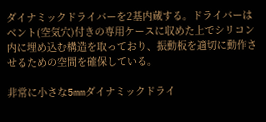ダイナミックドライバーを2基内蔵する。ドライバーはベント(空気穴)付きの専用ケースに収めた上でシリコン内に埋め込む構造を取っており、振動板を適切に動作させるための空間を確保している。

非常に小さな5mmダイナミックドライ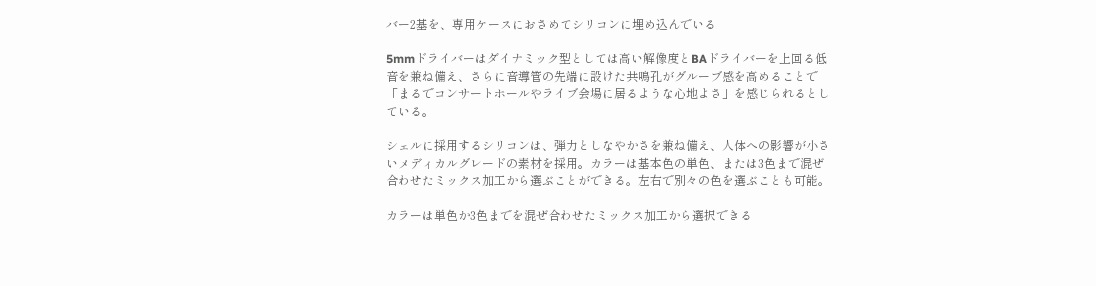バー2基を、専用ケースにおさめてシリコンに埋め込んでいる

5mmドライバーはダイナミック型としては高い解像度とBAドライバーを上回る低音を兼ね備え、さらに音導管の先端に設けた共鳴孔がグルーブ感を高めることで「まるでコンサートホールやライブ会場に居るような心地よさ」を感じられるとしている。

シェルに採用するシリコンは、弾力としなやかさを兼ね備え、人体への影響が小さいメディカルグレードの素材を採用。カラーは基本色の単色、または3色まで混ぜ合わせたミックス加工から選ぶことができる。左右で別々の色を選ぶことも可能。

カラーは単色か3色までを混ぜ合わせたミックス加工から選択できる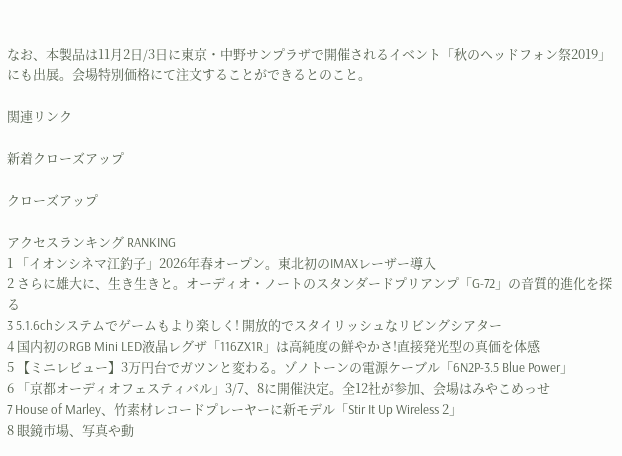なお、本製品は11月2日/3日に東京・中野サンプラザで開催されるイベント「秋のヘッドフォン祭2019」にも出展。会場特別価格にて注文することができるとのこと。

関連リンク

新着クローズアップ

クローズアップ

アクセスランキング RANKING
1 「イオンシネマ江釣子」2026年春オープン。東北初のIMAXレーザー導入
2 さらに雄大に、生き生きと。オーディオ・ノートのスタンダードプリアンプ「G-72」の音質的進化を探る
3 5.1.6chシステムでゲームもより楽しく! 開放的でスタイリッシュなリビングシアター
4 国内初のRGB Mini LED液晶レグザ「116ZX1R」は高純度の鮮やかさ!直接発光型の真価を体感
5 【ミニレビュー】3万円台でガツンと変わる。ゾノトーンの電源ケーブル「6N2P-3.5 Blue Power」
6 「京都オーディオフェスティバル」3/7、8に開催決定。全12社が参加、会場はみやこめっせ
7 House of Marley、竹素材レコードプレーヤーに新モデル「Stir It Up Wireless 2」
8 眼鏡市場、写真や動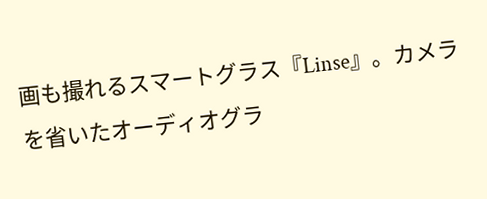画も撮れるスマートグラス『Linse』。カメラを省いたオーディオグラ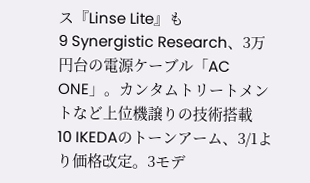ス『Linse Lite』も
9 Synergistic Research、3万円台の電源ケーブル「AC ONE」。カンタムトリートメントなど上位機譲りの技術搭載
10 IKEDAのトーンアーム、3/1より価格改定。3モデ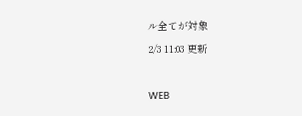ル全てが対象
2/3 11:03 更新

WEB